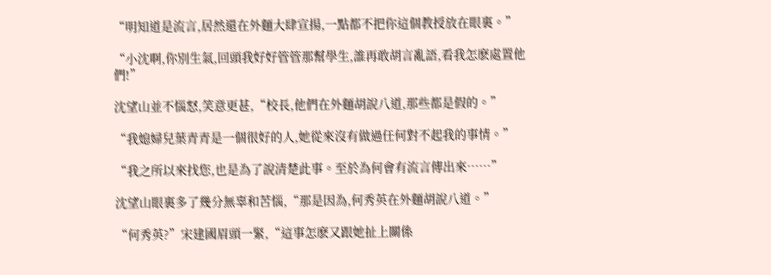“明知道是流言,居然還在外麵大肆宣揚,一點都不把你這個教授放在眼裏。”

“小沈啊,你別生氣,回頭我好好管管那幫學生,誰再敢胡言亂語,看我怎麽處置他們!”

沈望山並不惱怒,笑意更甚,“校長,他們在外麵胡說八道,那些都是假的。”

“我媳婦兒葉青青是一個很好的人,她從來沒有做過任何對不起我的事情。”

“我之所以來找您,也是為了說清楚此事。至於為何會有流言傳出來……”

沈望山眼裏多了幾分無辜和苦惱,“那是因為,何秀英在外麵胡說八道。”

“何秀英?”宋建國眉頭一緊,“這事怎麽又跟她扯上關係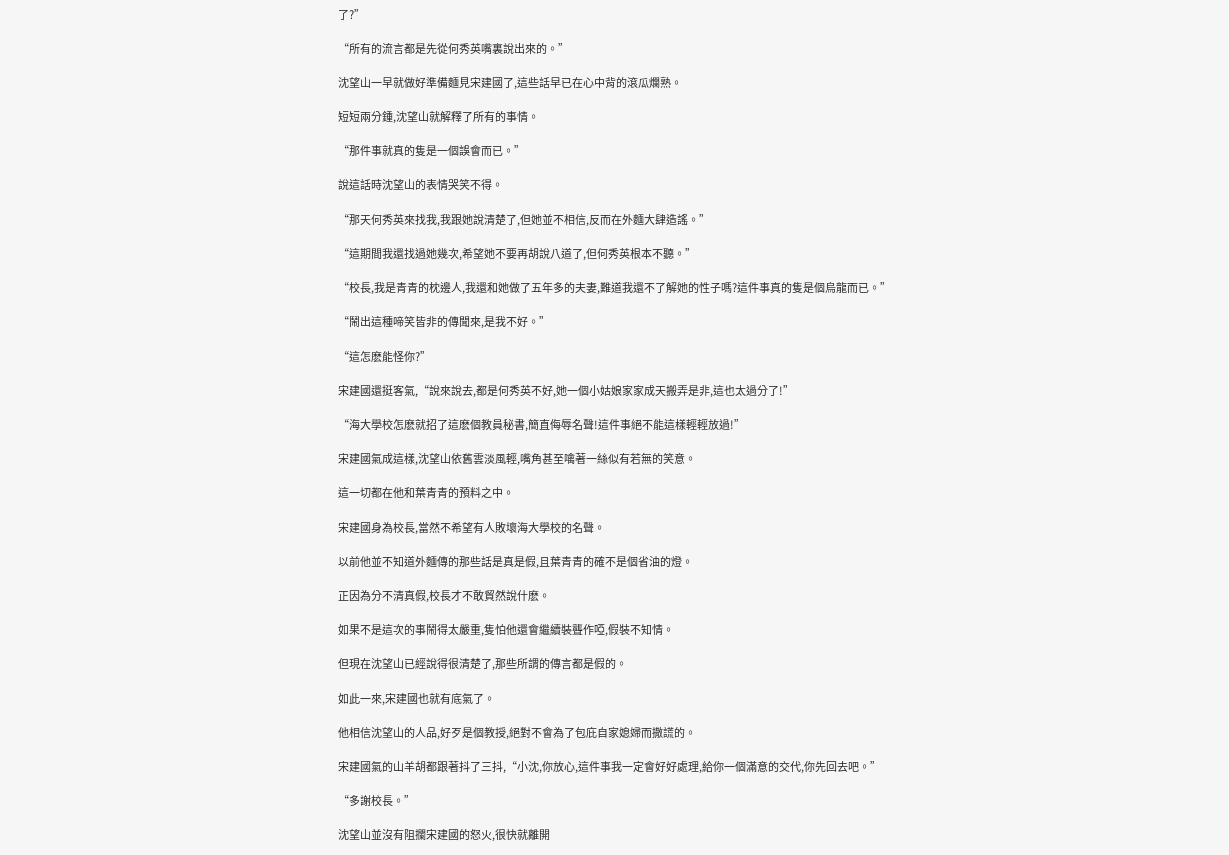了?”

“所有的流言都是先從何秀英嘴裏說出來的。”

沈望山一早就做好準備麵見宋建國了,這些話早已在心中背的滾瓜爛熟。

短短兩分鍾,沈望山就解釋了所有的事情。

“那件事就真的隻是一個誤會而已。”

說這話時沈望山的表情哭笑不得。

“那天何秀英來找我,我跟她說清楚了,但她並不相信,反而在外麵大肆造謠。”

“這期間我還找過她幾次,希望她不要再胡說八道了,但何秀英根本不聽。”

“校長,我是青青的枕邊人,我還和她做了五年多的夫妻,難道我還不了解她的性子嗎?這件事真的隻是個烏龍而已。”

“鬧出這種啼笑皆非的傳聞來,是我不好。”

“這怎麽能怪你?”

宋建國還挺客氣,“說來說去,都是何秀英不好,她一個小姑娘家家成天搬弄是非,這也太過分了!”

“海大學校怎麽就招了這麽個教員秘書,簡直侮辱名聲!這件事絕不能這樣輕輕放過!”

宋建國氣成這樣,沈望山依舊雲淡風輕,嘴角甚至噙著一絲似有若無的笑意。

這一切都在他和葉青青的預料之中。

宋建國身為校長,當然不希望有人敗壞海大學校的名聲。

以前他並不知道外麵傳的那些話是真是假,且葉青青的確不是個省油的燈。

正因為分不清真假,校長才不敢貿然說什麽。

如果不是這次的事鬧得太嚴重,隻怕他還會繼續裝聾作啞,假裝不知情。

但現在沈望山已經說得很清楚了,那些所謂的傳言都是假的。

如此一來,宋建國也就有底氣了。

他相信沈望山的人品,好歹是個教授,絕對不會為了包庇自家媳婦而撒謊的。

宋建國氣的山羊胡都跟著抖了三抖,“小沈,你放心,這件事我一定會好好處理,給你一個滿意的交代,你先回去吧。”

“多謝校長。”

沈望山並沒有阻攔宋建國的怒火,很快就離開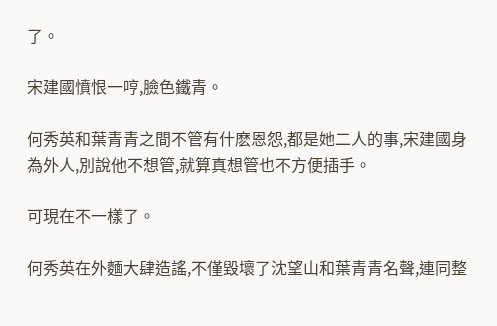了。

宋建國憤恨一哼,臉色鐵青。

何秀英和葉青青之間不管有什麽恩怨,都是她二人的事,宋建國身為外人,別說他不想管,就算真想管也不方便插手。

可現在不一樣了。

何秀英在外麵大肆造謠,不僅毀壞了沈望山和葉青青名聲,連同整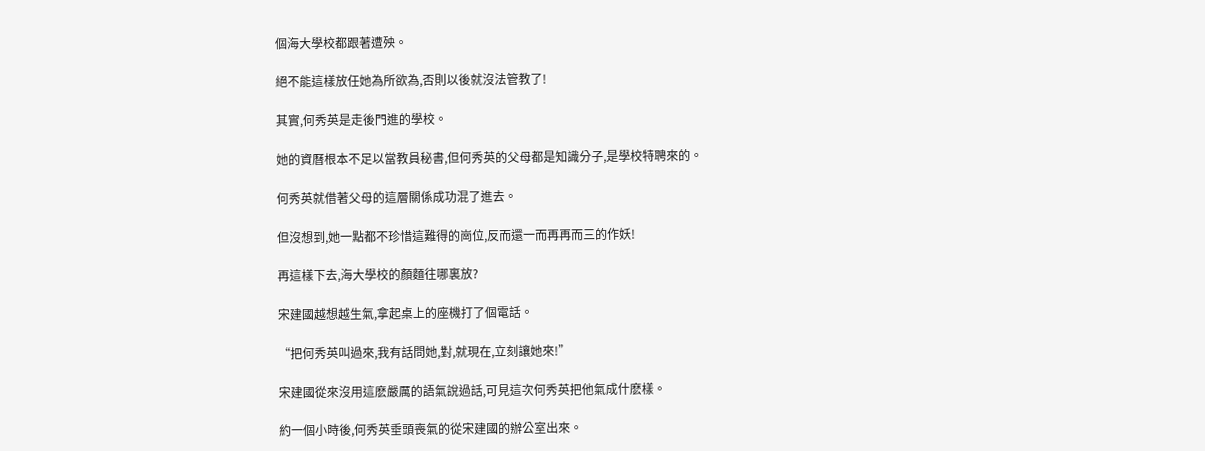個海大學校都跟著遭殃。

絕不能這樣放任她為所欲為,否則以後就沒法管教了!

其實,何秀英是走後門進的學校。

她的資曆根本不足以當教員秘書,但何秀英的父母都是知識分子,是學校特聘來的。

何秀英就借著父母的這層關係成功混了進去。

但沒想到,她一點都不珍惜這難得的崗位,反而還一而再再而三的作妖!

再這樣下去,海大學校的顏麵往哪裏放?

宋建國越想越生氣,拿起桌上的座機打了個電話。

“把何秀英叫過來,我有話問她,對,就現在,立刻讓她來!”

宋建國從來沒用這麽嚴厲的語氣說過話,可見這次何秀英把他氣成什麽樣。

約一個小時後,何秀英垂頭喪氣的從宋建國的辦公室出來。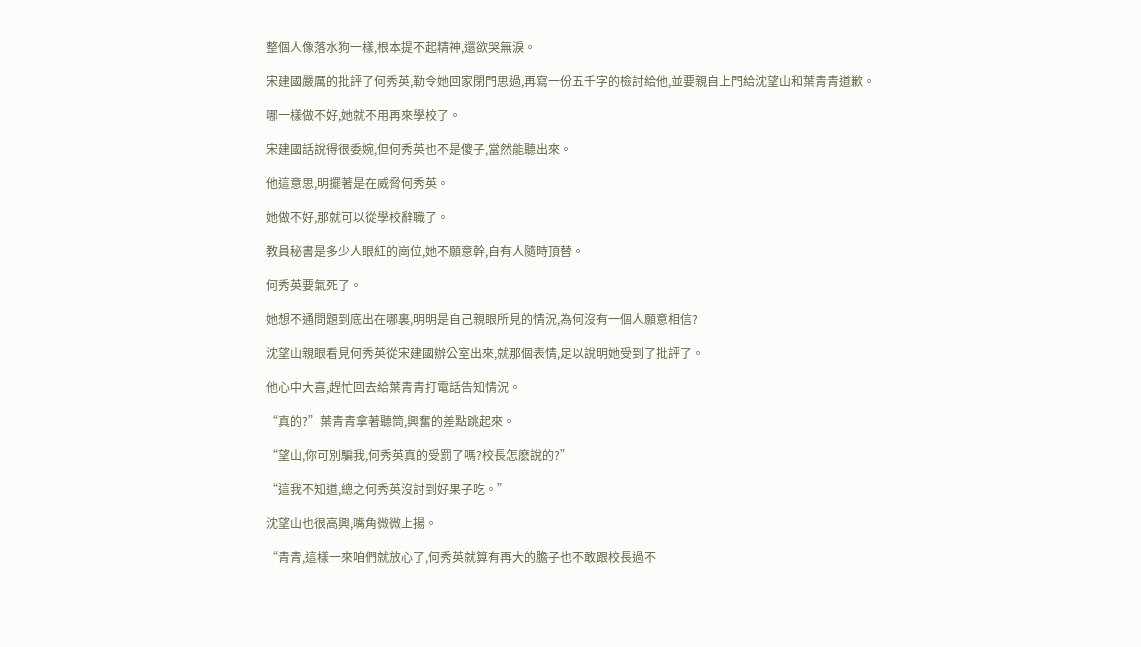整個人像落水狗一樣,根本提不起精神,還欲哭無淚。

宋建國嚴厲的批評了何秀英,勒令她回家閉門思過,再寫一份五千字的檢討給他,並要親自上門給沈望山和葉青青道歉。

哪一樣做不好,她就不用再來學校了。

宋建國話說得很委婉,但何秀英也不是傻子,當然能聽出來。

他這意思,明擺著是在威脅何秀英。

她做不好,那就可以從學校辭職了。

教員秘書是多少人眼紅的崗位,她不願意幹,自有人隨時頂替。

何秀英要氣死了。

她想不通問題到底出在哪裏,明明是自己親眼所見的情況,為何沒有一個人願意相信?

沈望山親眼看見何秀英從宋建國辦公室出來,就那個表情,足以說明她受到了批評了。

他心中大喜,趕忙回去給葉青青打電話告知情況。

“真的?”葉青青拿著聽筒,興奮的差點跳起來。

“望山,你可別騙我,何秀英真的受罰了嗎?校長怎麽說的?”

“這我不知道,總之何秀英沒討到好果子吃。”

沈望山也很高興,嘴角微微上揚。

“青青,這樣一來咱們就放心了,何秀英就算有再大的膽子也不敢跟校長過不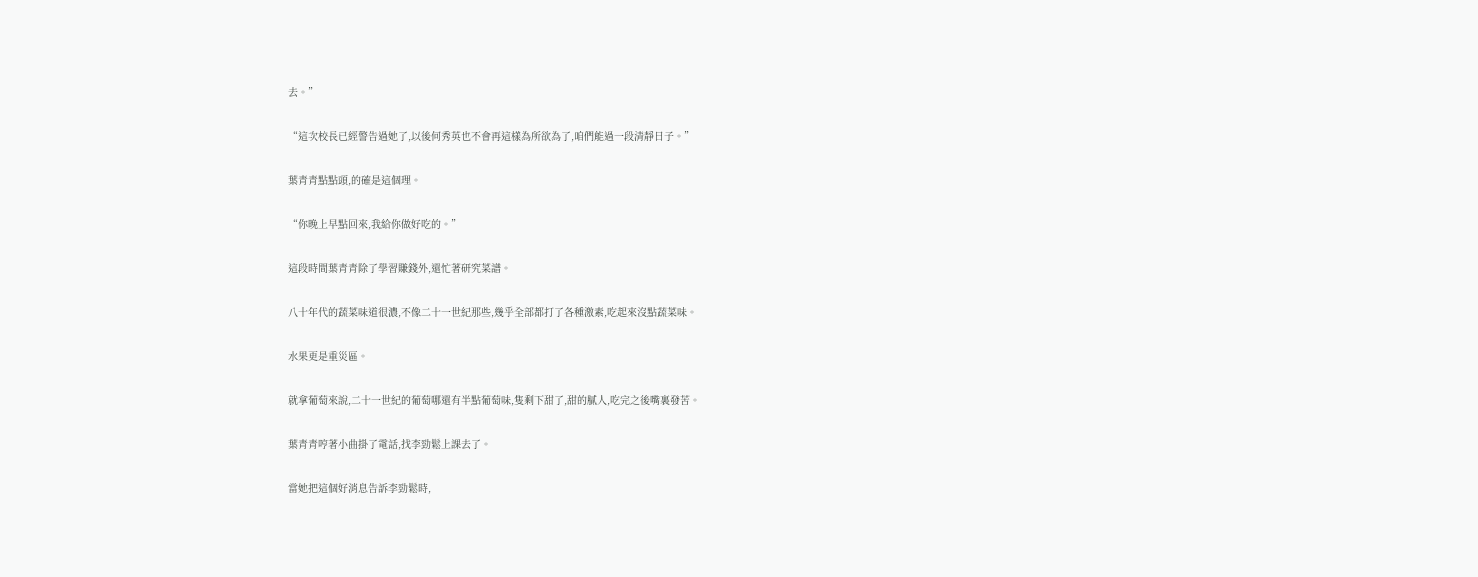去。”

“這次校長已經警告過她了,以後何秀英也不會再這樣為所欲為了,咱們能過一段清靜日子。”

葉青青點點頭,的確是這個理。

“你晚上早點回來,我給你做好吃的。”

這段時間葉青青除了學習賺錢外,還忙著研究菜譜。

八十年代的蔬菜味道很濃,不像二十一世紀那些,幾乎全部都打了各種激素,吃起來沒點蔬菜味。

水果更是重災區。

就拿葡萄來說,二十一世紀的葡萄哪還有半點葡萄味,隻剩下甜了,甜的膩人,吃完之後嘴裏發苦。

葉青青哼著小曲掛了電話,找李勁鬆上課去了。

當她把這個好消息告訴李勁鬆時,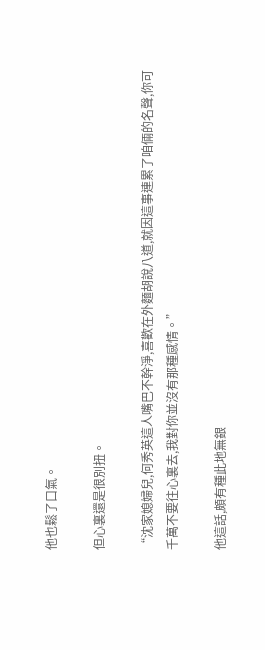他也鬆了口氣。

但心裏還是很別扭。

“沈家媳婦兒,何秀英這人嘴巴不幹淨,喜歡在外麵胡說八道,就因這事連累了咱倆的名聲,你可千萬不要往心裏去,我對你並沒有那種感情。”

他這話,頗有種此地無銀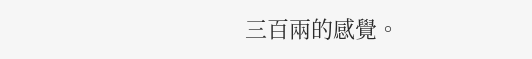三百兩的感覺。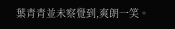葉青青並未察覺到,爽朗一笑。